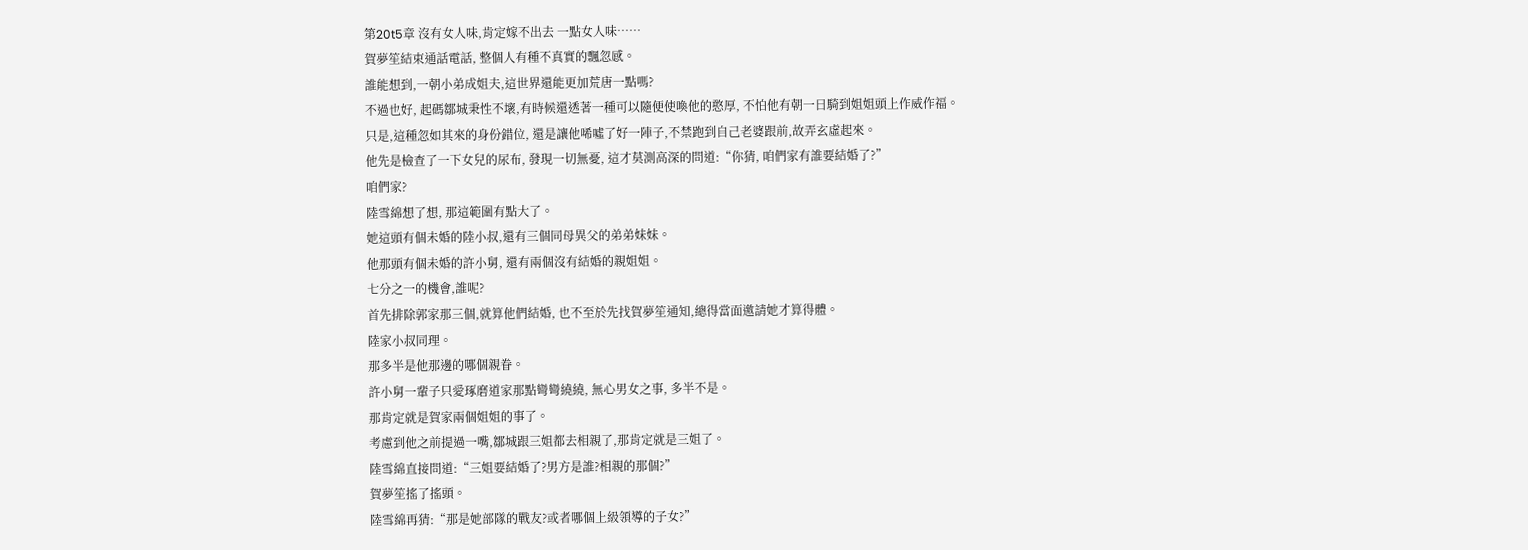第20t5章 沒有女人味,肯定嫁不出去 一點女人味……
賀夢笙結束通話電話, 整個人有種不真實的飄忽感。
誰能想到,一朝小弟成姐夫,這世界還能更加荒唐一點嗎?
不過也好, 起碼鄒城秉性不壞,有時候還透著一種可以隨便使喚他的憨厚, 不怕他有朝一日騎到姐姐頭上作威作福。
只是,這種忽如其來的身份錯位, 還是讓他唏噓了好一陣子,不禁跑到自己老婆跟前,故弄玄虛起來。
他先是檢查了一下女兒的尿布, 發現一切無憂, 這才莫測高深的問道:“你猜, 咱們家有誰要結婚了?”
咱們家?
陸雪綿想了想, 那這範圍有點大了。
她這頭有個未婚的陸小叔,還有三個同母異父的弟弟妹妹。
他那頭有個未婚的許小舅, 還有兩個沒有結婚的親姐姐。
七分之一的機會,誰呢?
首先排除郭家那三個,就算他們結婚, 也不至於先找賀夢笙通知,總得當面邀請她才算得體。
陸家小叔同理。
那多半是他那邊的哪個親眷。
許小舅一輩子只愛琢磨道家那點彎彎繞繞, 無心男女之事, 多半不是。
那肯定就是賀家兩個姐姐的事了。
考慮到他之前提過一嘴,鄒城跟三姐都去相親了,那肯定就是三姐了。
陸雪綿直接問道:“三姐要結婚了?男方是誰?相親的那個?”
賀夢笙搖了搖頭。
陸雪綿再猜:“那是她部隊的戰友?或者哪個上級領導的子女?”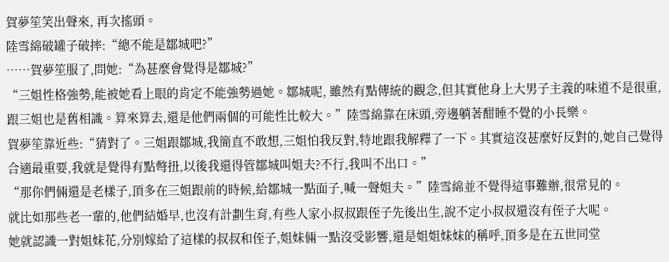賀夢笙笑出聲來, 再次搖頭。
陸雪綿破罐子破摔:“總不能是鄒城吧?”
……賀夢笙服了,問她:“為甚麼會覺得是鄒城?”
“三姐性格強勢,能被她看上眼的肯定不能強勢過她。鄒城呢, 雖然有點傳統的觀念,但其實他身上大男子主義的味道不是很重,跟三姐也是舊相識。算來算去,還是他們兩個的可能性比較大。”陸雪綿靠在床頭,旁邊躺著酣睡不覺的小長樂。
賀夢笙靠近些:“猜對了。三姐跟鄒城,我簡直不敢想,三姐怕我反對,特地跟我解釋了一下。其實這沒甚麼好反對的,她自己覺得合適最重要,我就是覺得有點彆扭,以後我還得管鄒城叫姐夫?不行,我叫不出口。”
“那你們倆還是老樣子,頂多在三姐跟前的時候,給鄒城一點面子,喊一聲姐夫。”陸雪綿並不覺得這事難辦,很常見的。
就比如那些老一輩的,他們結婚早,也沒有計劃生育,有些人家小叔叔跟侄子先後出生,說不定小叔叔還沒有侄子大呢。
她就認識一對姐妹花,分別嫁給了這樣的叔叔和侄子,姐妹倆一點沒受影響,還是姐姐妹妹的稱呼,頂多是在五世同堂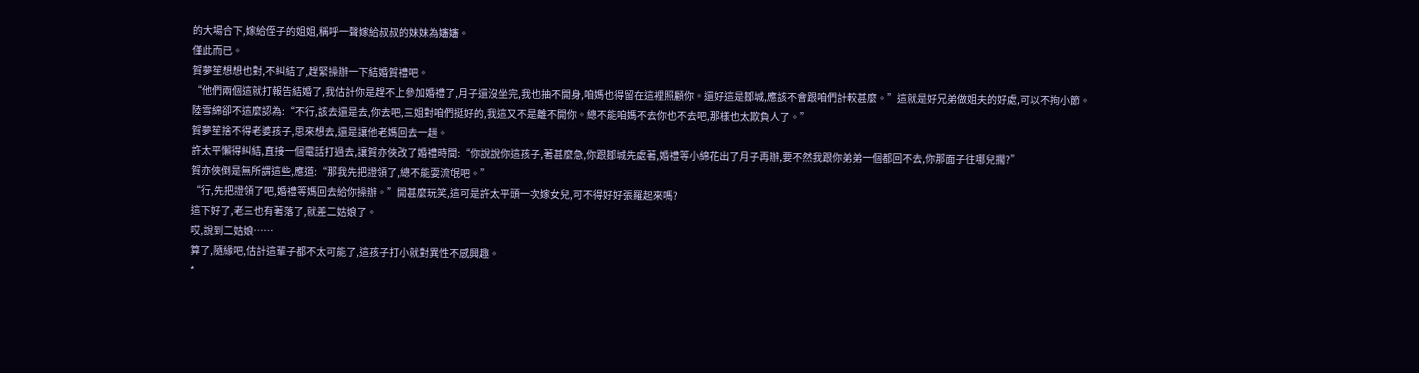的大場合下,嫁給侄子的姐姐,稱呼一聲嫁給叔叔的妹妹為嬸嬸。
僅此而已。
賀夢笙想想也對,不糾結了,趕緊操辦一下結婚賀禮吧。
“他們兩個這就打報告結婚了,我估計你是趕不上參加婚禮了,月子還沒坐完,我也抽不開身,咱媽也得留在這裡照顧你。還好這是鄒城,應該不會跟咱們計較甚麼。”這就是好兄弟做姐夫的好處,可以不拘小節。
陸雪綿卻不這麼認為:“不行,該去還是去,你去吧,三姐對咱們挺好的,我這又不是離不開你。總不能咱媽不去你也不去吧,那樣也太欺負人了。”
賀夢笙捨不得老婆孩子,思來想去,還是讓他老媽回去一趟。
許太平懶得糾結,直接一個電話打過去,讓賀亦俠改了婚禮時間:“你說說你這孩子,著甚麼急,你跟鄒城先處著,婚禮等小綿花出了月子再辦,要不然我跟你弟弟一個都回不去,你那面子往哪兒擱?”
賀亦俠倒是無所謂這些,應道:“那我先把證領了,總不能耍流氓吧。”
“行,先把證領了吧,婚禮等媽回去給你操辦。”開甚麼玩笑,這可是許太平頭一次嫁女兒,可不得好好張羅起來嗎?
這下好了,老三也有著落了,就差二姑娘了。
哎,說到二姑娘……
算了,隨緣吧,估計這輩子都不太可能了,這孩子打小就對異性不感興趣。
*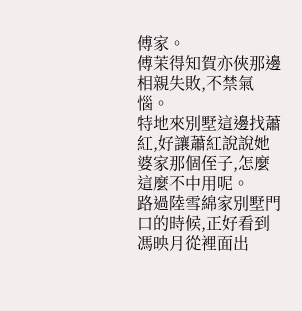傅家。
傅茉得知賀亦俠那邊相親失敗,不禁氣惱。
特地來別墅這邊找蕭紅,好讓蕭紅說說她婆家那個侄子,怎麼這麼不中用呢。
路過陸雪綿家別墅門口的時候,正好看到馮映月從裡面出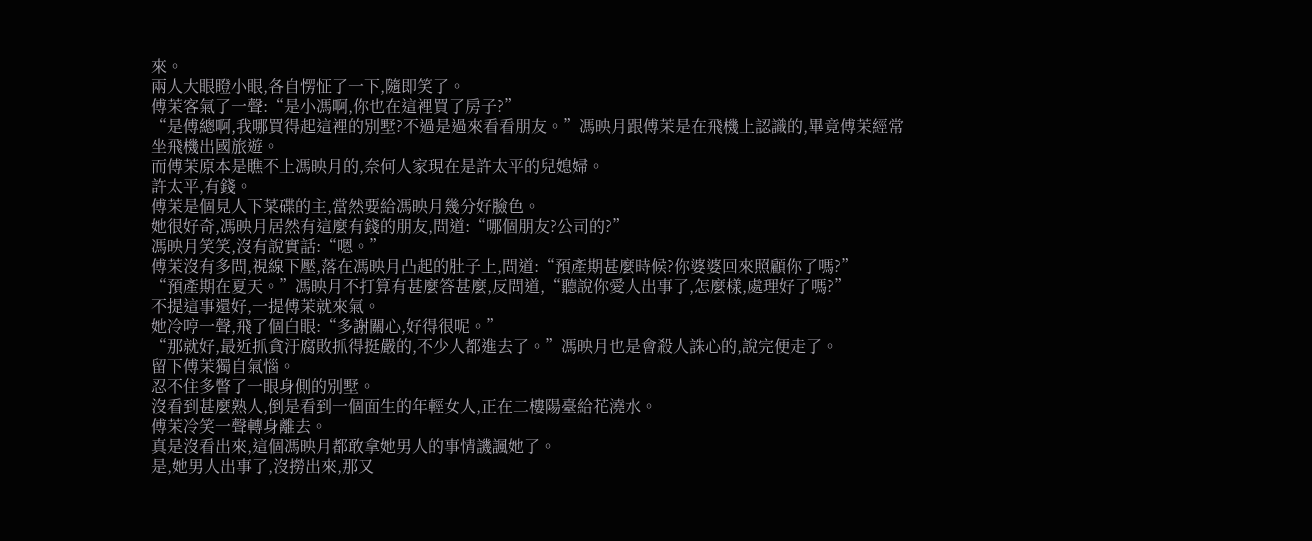來。
兩人大眼瞪小眼,各自愣怔了一下,隨即笑了。
傅茉客氣了一聲:“是小馮啊,你也在這裡買了房子?”
“是傅總啊,我哪買得起這裡的別墅?不過是過來看看朋友。”馮映月跟傅茉是在飛機上認識的,畢竟傅茉經常坐飛機出國旅遊。
而傅茉原本是瞧不上馮映月的,奈何人家現在是許太平的兒媳婦。
許太平,有錢。
傅茉是個見人下菜碟的主,當然要給馮映月幾分好臉色。
她很好奇,馮映月居然有這麼有錢的朋友,問道:“哪個朋友?公司的?”
馮映月笑笑,沒有說實話:“嗯。”
傅茉沒有多問,視線下壓,落在馮映月凸起的肚子上,問道:“預產期甚麼時候?你婆婆回來照顧你了嗎?”
“預產期在夏天。”馮映月不打算有甚麼答甚麼,反問道,“聽說你愛人出事了,怎麼樣,處理好了嗎?”
不提這事還好,一提傅茉就來氣。
她冷哼一聲,飛了個白眼:“多謝關心,好得很呢。”
“那就好,最近抓貪汙腐敗抓得挺嚴的,不少人都進去了。”馮映月也是會殺人誅心的,說完便走了。
留下傅茉獨自氣惱。
忍不住多瞥了一眼身側的別墅。
沒看到甚麼熟人,倒是看到一個面生的年輕女人,正在二樓陽臺給花澆水。
傅茉冷笑一聲轉身離去。
真是沒看出來,這個馮映月都敢拿她男人的事情譏諷她了。
是,她男人出事了,沒撈出來,那又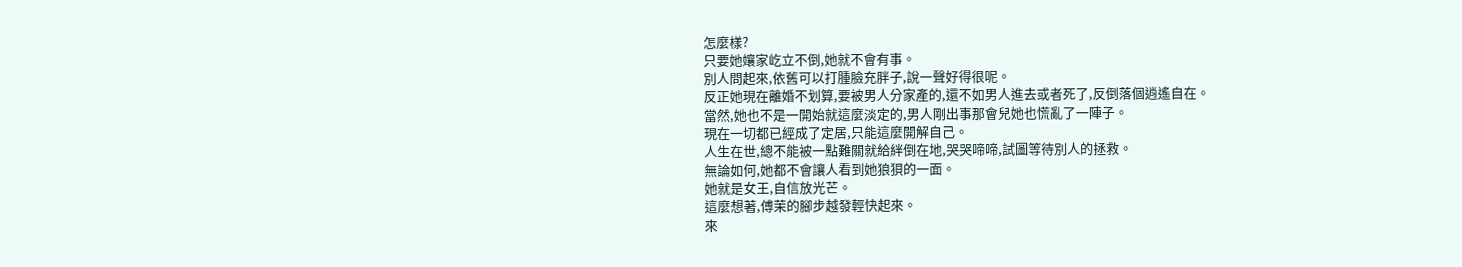怎麼樣?
只要她孃家屹立不倒,她就不會有事。
別人問起來,依舊可以打腫臉充胖子,說一聲好得很呢。
反正她現在離婚不划算,要被男人分家產的,還不如男人進去或者死了,反倒落個逍遙自在。
當然,她也不是一開始就這麼淡定的,男人剛出事那會兒她也慌亂了一陣子。
現在一切都已經成了定居,只能這麼開解自己。
人生在世,總不能被一點難關就給絆倒在地,哭哭啼啼,試圖等待別人的拯救。
無論如何,她都不會讓人看到她狼狽的一面。
她就是女王,自信放光芒。
這麼想著,傅茉的腳步越發輕快起來。
來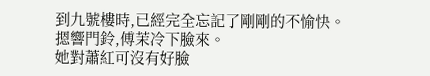到九號樓時,已經完全忘記了剛剛的不愉快。
摁響門鈴,傅茉冷下臉來。
她對蕭紅可沒有好臉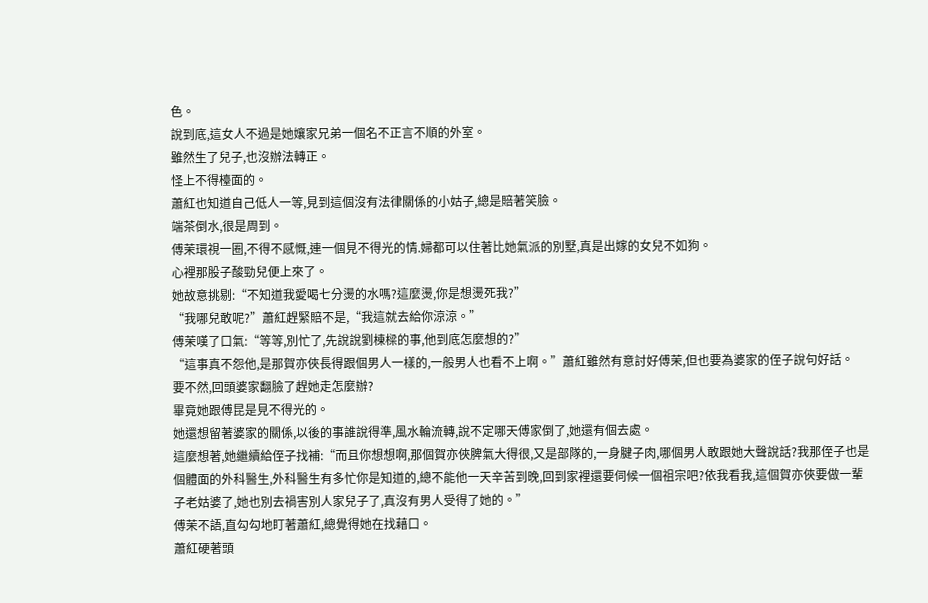色。
說到底,這女人不過是她孃家兄弟一個名不正言不順的外室。
雖然生了兒子,也沒辦法轉正。
怪上不得檯面的。
蕭紅也知道自己低人一等,見到這個沒有法律關係的小姑子,總是賠著笑臉。
端茶倒水,很是周到。
傅茉環視一圈,不得不感慨,連一個見不得光的情.婦都可以住著比她氣派的別墅,真是出嫁的女兒不如狗。
心裡那股子酸勁兒便上來了。
她故意挑剔:“不知道我愛喝七分燙的水嗎?這麼燙,你是想燙死我?”
“我哪兒敢呢?”蕭紅趕緊賠不是,“我這就去給你涼涼。”
傅茉嘆了口氣:“等等,別忙了,先說說劉棟樑的事,他到底怎麼想的?”
“這事真不怨他,是那賀亦俠長得跟個男人一樣的,一般男人也看不上啊。”蕭紅雖然有意討好傅茉,但也要為婆家的侄子說句好話。
要不然,回頭婆家翻臉了趕她走怎麼辦?
畢竟她跟傅昆是見不得光的。
她還想留著婆家的關係,以後的事誰說得準,風水輪流轉,說不定哪天傅家倒了,她還有個去處。
這麼想著,她繼續給侄子找補:“而且你想想啊,那個賀亦俠脾氣大得很,又是部隊的,一身腱子肉,哪個男人敢跟她大聲說話?我那侄子也是個體面的外科醫生,外科醫生有多忙你是知道的,總不能他一天辛苦到晚,回到家裡還要伺候一個祖宗吧?依我看我,這個賀亦俠要做一輩子老姑婆了,她也別去禍害別人家兒子了,真沒有男人受得了她的。”
傅茉不語,直勾勾地盯著蕭紅,總覺得她在找藉口。
蕭紅硬著頭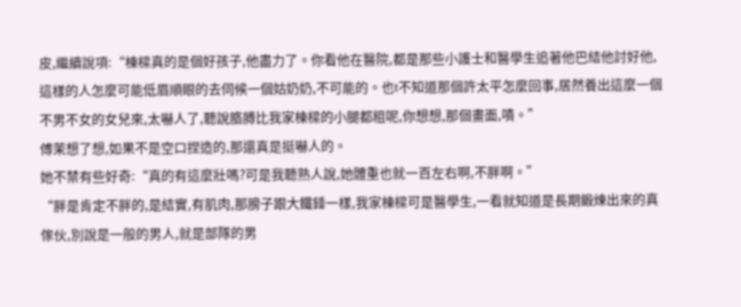皮,繼續說項:“棟樑真的是個好孩子,他盡力了。你看他在醫院,都是那些小護士和醫學生追著他巴結他討好他,這樣的人怎麼可能低眉順眼的去伺候一個姑奶奶,不可能的。也t不知道那個許太平怎麼回事,居然養出這麼一個不男不女的女兒來,太嚇人了,聽說胳膊比我家棟樑的小腿都粗呢,你想想,那個畫面,嘖。”
傅茉想了想,如果不是空口捏造的,那還真是挺嚇人的。
她不禁有些好奇:“真的有這麼壯嗎?可是我聽熟人說,她體重也就一百左右啊,不胖啊。”
“胖是肯定不胖的,是結實,有肌肉,那膀子跟大鐵錘一樣,我家棟樑可是醫學生,一看就知道是長期鍛煉出來的真傢伙,別說是一般的男人,就是部隊的男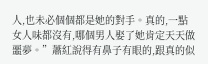人,也未必個個都是她的對手。真的,一點女人味都沒有,哪個男人娶了她肯定天天做噩夢。”蕭紅說得有鼻子有眼的,跟真的似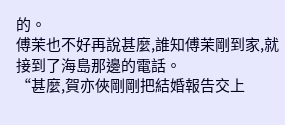的。
傅茉也不好再說甚麼,誰知傅茉剛到家,就接到了海島那邊的電話。
“甚麼,賀亦俠剛剛把結婚報告交上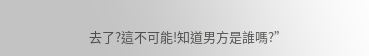去了?這不可能!知道男方是誰嗎?”